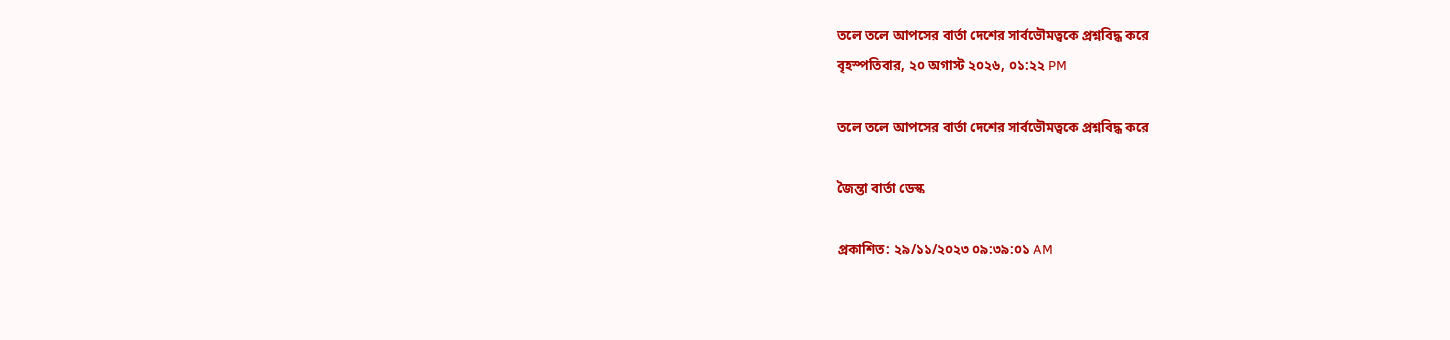তলে তলে আপসের বার্তা দেশের সার্বভৌমত্বকে প্রশ্নবিদ্ধ করে
বৃহস্পতিবার, ২০ অগাস্ট ২০২৬, ০১:২২ PM

তলে তলে আপসের বার্তা দেশের সার্বভৌমত্বকে প্রশ্নবিদ্ধ করে

জৈন্তা বার্তা ডেস্ক

প্রকাশিত: ২৯/১১/২০২৩ ০৯:৩৯:০১ AM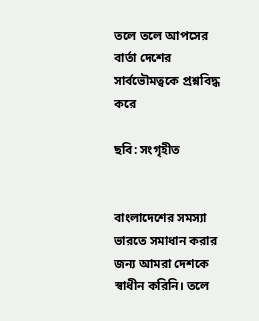তলে তলে আপসের বার্তা দেশের সার্বভৌমত্বকে প্রশ্নবিদ্ধ করে

ছবি: সংগৃহীত


বাংলাদেশের সমস্যা ভারতে সমাধান করার জন্য আমরা দেশকে স্বাধীন করিনি। তলে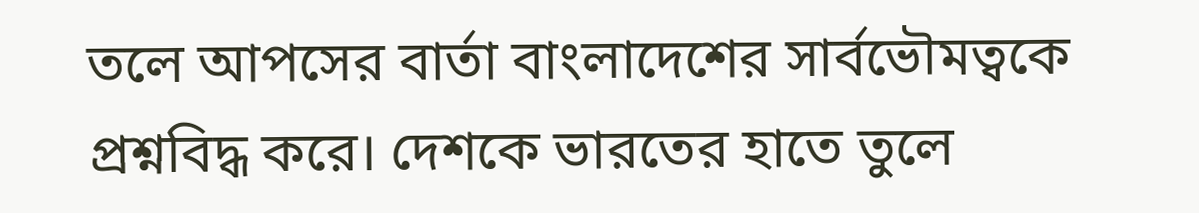তলে আপসের বার্তা বাংলাদেশের সার্বভৌমত্বকে প্রশ্নবিদ্ধ করে। দেশকে ভারতের হাতে তুলে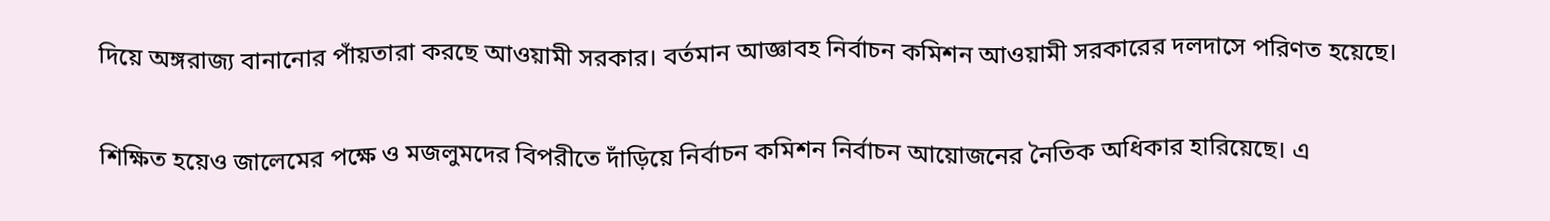দিয়ে অঙ্গরাজ্য বানানোর পাঁয়তারা করছে আওয়ামী সরকার। বর্তমান আজ্ঞাবহ নির্বাচন কমিশন আওয়ামী সরকারের দলদাসে পরিণত হয়েছে।

শিক্ষিত হয়েও জালেমের পক্ষে ও মজলুমদের বিপরীতে দাঁড়িয়ে নির্বাচন কমিশন নির্বাচন আয়োজনের নৈতিক অধিকার হারিয়েছে। এ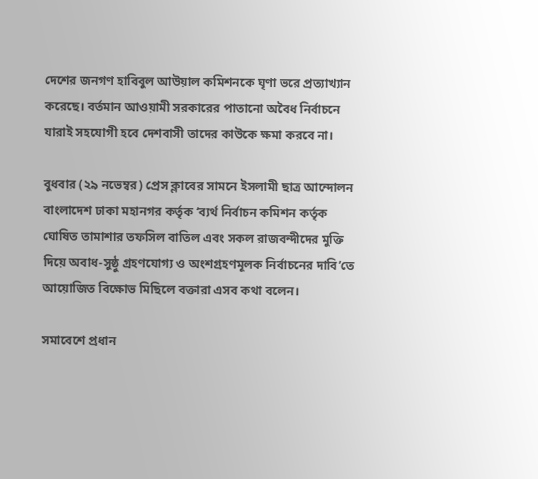দেশের জনগণ হাবিবুল আউয়াল কমিশনকে ঘৃণা ভরে প্রত্যাখ্যান করেছে। বর্তমান আওয়ামী সরকারের পাতানো অবৈধ নির্বাচনে যারাই সহযোগী হবে দেশবাসী তাদের কাউকে ক্ষমা করবে না।

বুধবার (২৯ নভেম্বর) প্রেস ক্লাবের সামনে ইসলামী ছাত্র আন্দোলন বাংলাদেশ ঢাকা মহানগর কর্তৃক ‌‘ব্যর্থ নির্বাচন কমিশন কর্তৃক ঘোষিত তামাশার তফসিল বাতিল এবং সকল রাজবন্দীদের মুক্তি দিয়ে অবাধ-সুষ্ঠু গ্রহণযোগ্য ও অংশগ্রহণমূলক নির্বাচনের দাবি’তে আয়োজিত বিক্ষোভ মিছিলে বক্তারা এসব কথা বলেন।

সমাবেশে প্রধান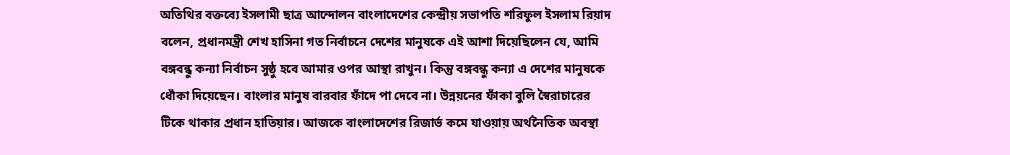অতিথির বক্তব্যে ইসলামী ছাত্র আন্দোলন বাংলাদেশের কেন্দ্রীয় সভাপতি শরিফুল ইসলাম রিয়াদ বলেন, প্রধানমন্ত্রী শেখ হাসিনা গত নির্বাচনে দেশের মানুষকে এই আশা দিয়েছিলেন যে, আমি বঙ্গবন্ধু কন্যা নির্বাচন সুষ্ঠু হবে আমার ওপর আস্থা রাখুন। কিন্তু বঙ্গবন্ধু কন্যা এ দেশের মানুষকে ধোঁকা দিয়েছেন। বাংলার মানুষ বারবার ফাঁদে পা দেবে না। উন্নয়নের ফাঁকা বুলি স্বৈরাচারের টিকে থাকার প্রধান হাতিয়ার। আজকে বাংলাদেশের রিজার্ভ কমে যাওয়ায় অর্থনৈতিক অবস্থা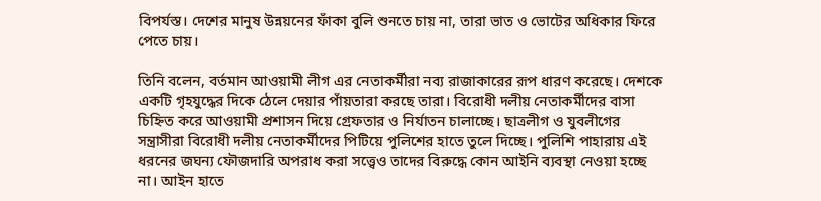বিপর্যস্ত। দেশের মানুষ উন্নয়নের ফাঁকা বুলি শুনতে চায় না, তারা ভাত ও ভোটের অধিকার ফিরে পেতে চায়।

তিনি বলেন, বর্তমান আওয়ামী লীগ এর নেতাকর্মীরা নব্য রাজাকারের রূপ ধারণ করেছে। দেশকে একটি গৃহযুদ্ধের দিকে ঠেলে দেয়ার পাঁয়তারা করছে তারা। বিরোধী দলীয় নেতাকর্মীদের বাসা চিহ্নিত করে আওয়ামী প্রশাসন দিয়ে গ্রেফতার ও নির্যাতন চালাচ্ছে। ছাত্রলীগ ও যুবলীগের সন্ত্রাসীরা বিরোধী দলীয় নেতাকর্মীদের পিটিয়ে পুলিশের হাতে তুলে দিচ্ছে। পুলিশি পাহারায় এই ধরনের জঘন্য ফৌজদারি অপরাধ করা সত্ত্বেও তাদের বিরুদ্ধে কোন আইনি ব্যবস্থা নেওয়া হচ্ছে না। আইন হাতে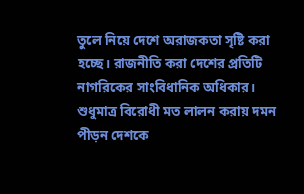তুলে নিয়ে দেশে অরাজকতা সৃষ্টি করা হচ্ছে। রাজনীতি করা দেশের প্রতিটি নাগরিকের সাংবিধানিক অধিকার। শুধুমাত্র বিরোধী মত লালন করায় দমন পীড়ন দেশকে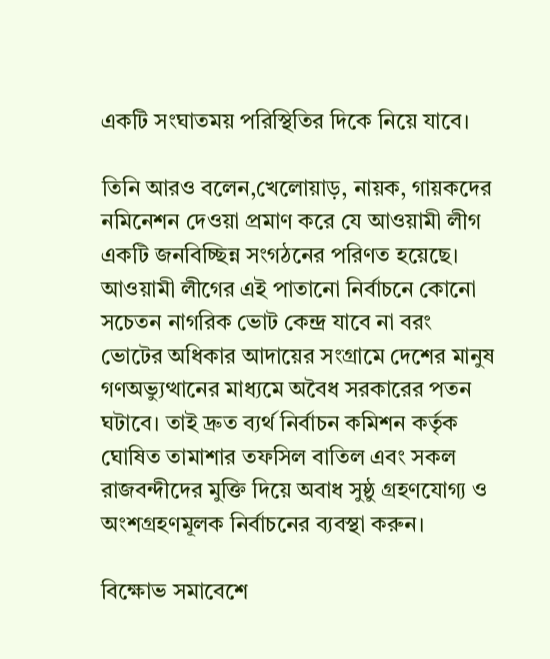একটি সংঘাতময় পরিস্থিতির দিকে নিয়ে যাবে।

তিনি আরও বলেন,খেলোয়াড়, নায়ক, গায়কদের নমিনেশন দেওয়া প্রমাণ করে যে আওয়ামী লীগ একটি জনবিচ্ছিন্ন সংগঠনের পরিণত হয়েছে। আওয়ামী লীগের এই পাতানো নির্বাচনে কোনো সচেতন নাগরিক ভোট কেন্দ্র যাবে না বরং ভোটের অধিকার আদায়ের সংগ্রামে দেশের মানুষ গণঅভ্যুত্থানের মাধ্যমে অবৈধ সরকারের পতন ঘটাবে। তাই দ্রুত ব্যর্থ নির্বাচন কমিশন কর্তৃক ঘোষিত তামাশার তফসিল বাতিল এবং সকল রাজবন্দীদের মুক্তি দিয়ে অবাধ সুষ্ঠু গ্রহণযোগ্য ও অংশগ্রহণমূলক নির্বাচনের ব্যবস্থা করুন।

বিক্ষোভ সমাবেশে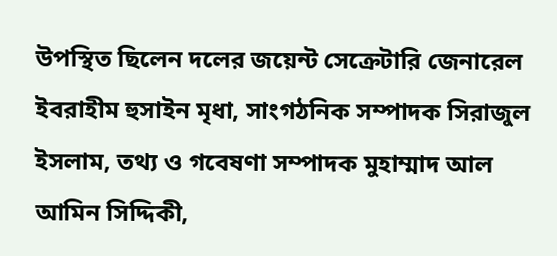উপস্থিত ছিলেন দলের জয়েন্ট সেক্রেটারি জেনারেল ইবরাহীম হুসাইন মৃধা, সাংগঠনিক সম্পাদক সিরাজুল ইসলাম, তথ্য ও গবেষণা সম্পাদক মুহাম্মাদ আল আমিন সিদ্দিকী,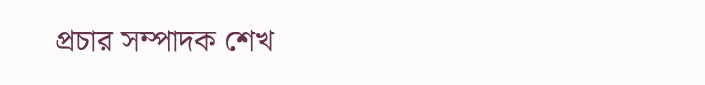প্রচার সম্পাদক শেখ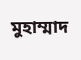মুহাম্মাদ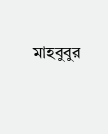মাহবুবুর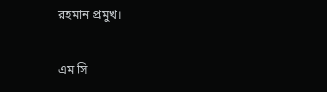রহমান প্রমুখ।

এম সি